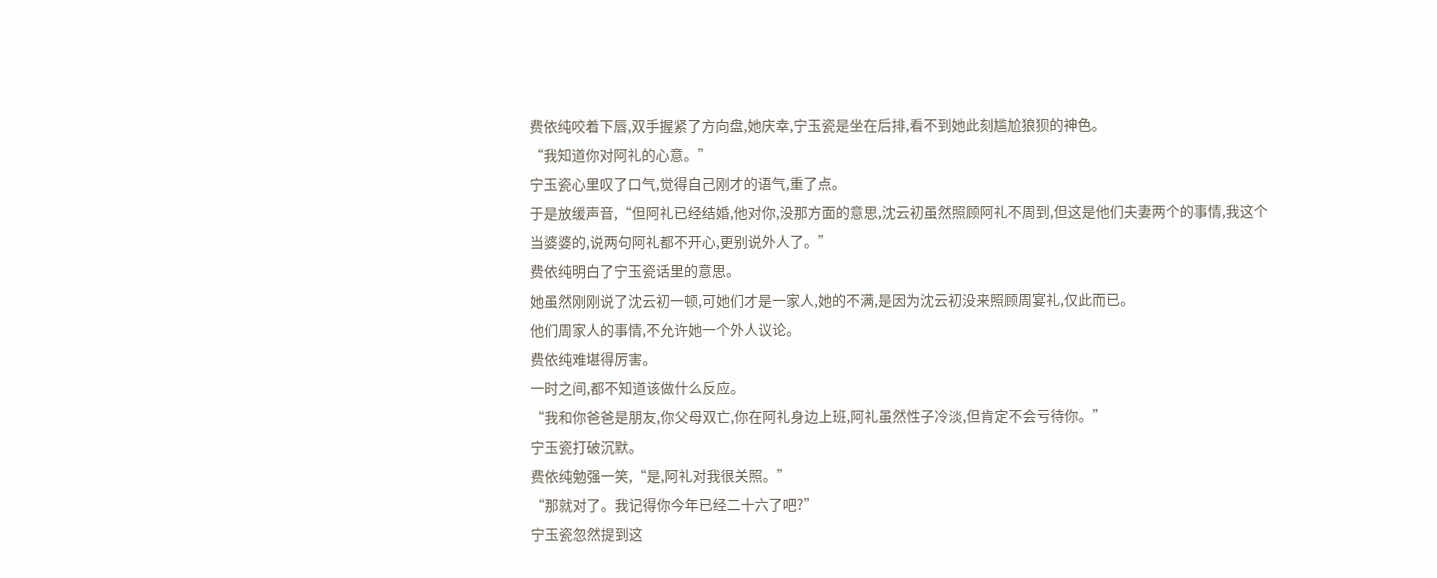费依纯咬着下唇,双手握紧了方向盘,她庆幸,宁玉瓷是坐在后排,看不到她此刻尴尬狼狈的神色。
“我知道你对阿礼的心意。”
宁玉瓷心里叹了口气,觉得自己刚才的语气,重了点。
于是放缓声音,“但阿礼已经结婚,他对你,没那方面的意思,沈云初虽然照顾阿礼不周到,但这是他们夫妻两个的事情,我这个当婆婆的,说两句阿礼都不开心,更别说外人了。”
费依纯明白了宁玉瓷话里的意思。
她虽然刚刚说了沈云初一顿,可她们才是一家人,她的不满,是因为沈云初没来照顾周宴礼,仅此而已。
他们周家人的事情,不允许她一个外人议论。
费依纯难堪得厉害。
一时之间,都不知道该做什么反应。
“我和你爸爸是朋友,你父母双亡,你在阿礼身边上班,阿礼虽然性子冷淡,但肯定不会亏待你。”
宁玉瓷打破沉默。
费依纯勉强一笑,“是,阿礼对我很关照。”
“那就对了。我记得你今年已经二十六了吧?”
宁玉瓷忽然提到这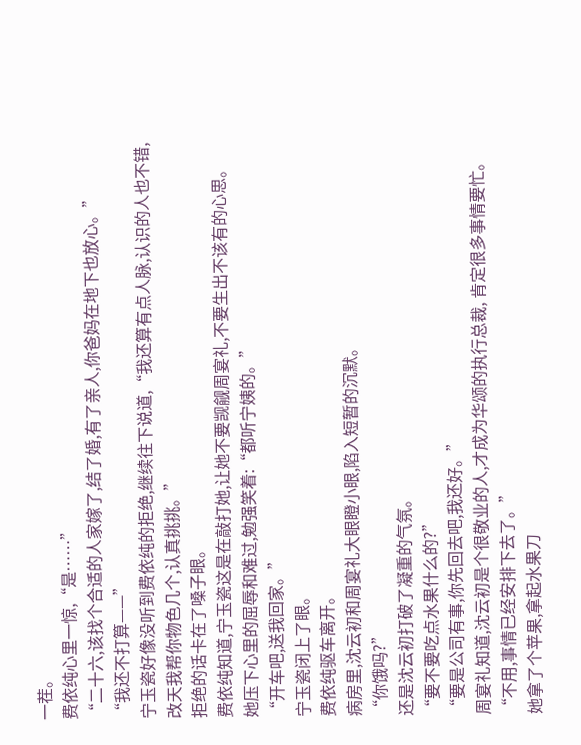一茬。
费依纯心里一惊,“是……”
“二十六,该找个合适的人家嫁了,结了婚,有了亲人,你爸妈在地下也放心。”
“我还不打算——”
宁玉瓷好像没听到费依纯的拒绝,继续往下说道,“我还算有点人脉,认识的人也不错,改天我帮你物色几个,认真挑挑。”
拒绝的话卡在了嗓子眼。
费依纯知道,宁玉瓷这是在敲打她,让她不要觊觎周宴礼,不要生出不该有的心思。
她压下心里的屈辱和难过,勉强笑着:“都听宁姨的。”
“开车吧,送我回家。”
宁玉瓷闭上了眼。
费依纯驱车离开。
病房里,沈云初和周宴礼大眼瞪小眼,陷入短暂的沉默。
“你饿吗?”
还是沈云初打破了凝重的气氛。
“要不要吃点水果什么的?”
“要是公司有事,你先回去吧,我还好。”
周宴礼知道,沈云初是个很敬业的人,才成为华颂的执行总裁, 肯定很多事情要忙。
“不用,事情已经安排下去了。”
她拿了个苹果,拿起水果刀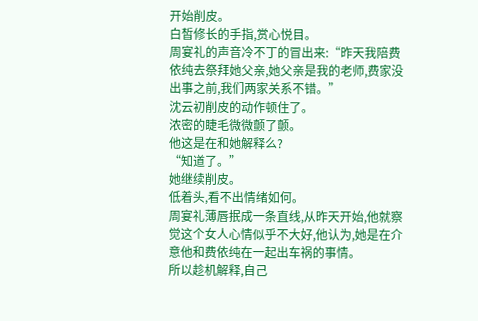开始削皮。
白皙修长的手指,赏心悦目。
周宴礼的声音冷不丁的冒出来:“昨天我陪费依纯去祭拜她父亲,她父亲是我的老师,费家没出事之前,我们两家关系不错。”
沈云初削皮的动作顿住了。
浓密的睫毛微微颤了颤。
他这是在和她解释么?
“知道了。”
她继续削皮。
低着头,看不出情绪如何。
周宴礼薄唇抿成一条直线,从昨天开始,他就察觉这个女人心情似乎不大好,他认为,她是在介意他和费依纯在一起出车祸的事情。
所以趁机解释,自己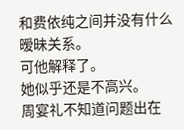和费依纯之间并没有什么暧昧关系。
可他解释了。
她似乎还是不高兴。
周宴礼不知道问题出在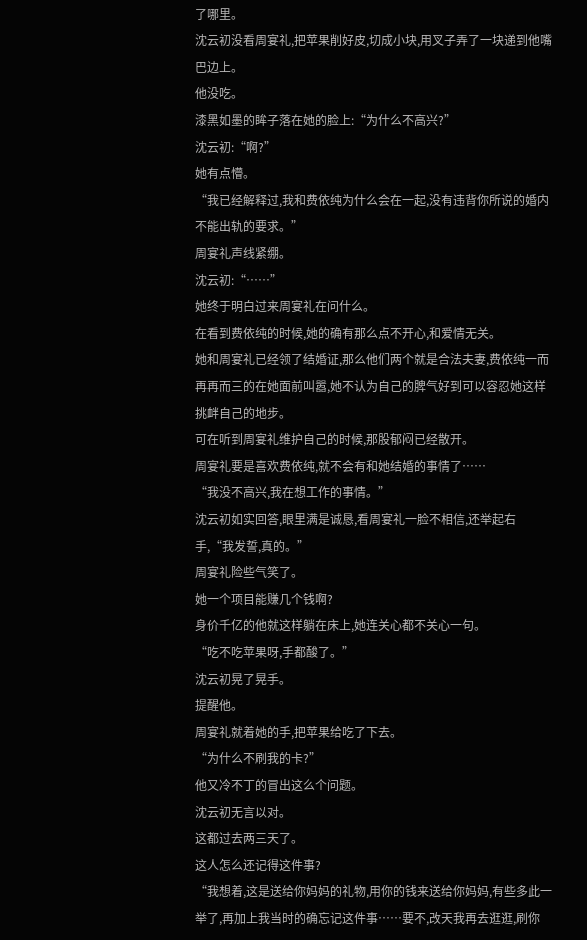了哪里。
沈云初没看周宴礼,把苹果削好皮,切成小块,用叉子弄了一块递到他嘴巴边上。
他没吃。
漆黑如墨的眸子落在她的脸上:“为什么不高兴?”
沈云初:“啊?”
她有点懵。
“我已经解释过,我和费依纯为什么会在一起,没有违背你所说的婚内不能出轨的要求。”
周宴礼声线紧绷。
沈云初:“……”
她终于明白过来周宴礼在问什么。
在看到费依纯的时候,她的确有那么点不开心,和爱情无关。
她和周宴礼已经领了结婚证,那么他们两个就是合法夫妻,费依纯一而再再而三的在她面前叫嚣,她不认为自己的脾气好到可以容忍她这样挑衅自己的地步。
可在听到周宴礼维护自己的时候,那股郁闷已经散开。
周宴礼要是喜欢费依纯,就不会有和她结婚的事情了……
“我没不高兴,我在想工作的事情。”
沈云初如实回答,眼里满是诚恳,看周宴礼一脸不相信,还举起右手,“我发誓,真的。”
周宴礼险些气笑了。
她一个项目能赚几个钱啊?
身价千亿的他就这样躺在床上,她连关心都不关心一句。
“吃不吃苹果呀,手都酸了。”
沈云初晃了晃手。
提醒他。
周宴礼就着她的手,把苹果给吃了下去。
“为什么不刷我的卡?”
他又冷不丁的冒出这么个问题。
沈云初无言以对。
这都过去两三天了。
这人怎么还记得这件事?
“我想着,这是送给你妈妈的礼物,用你的钱来送给你妈妈,有些多此一举了,再加上我当时的确忘记这件事……要不,改天我再去逛逛,刷你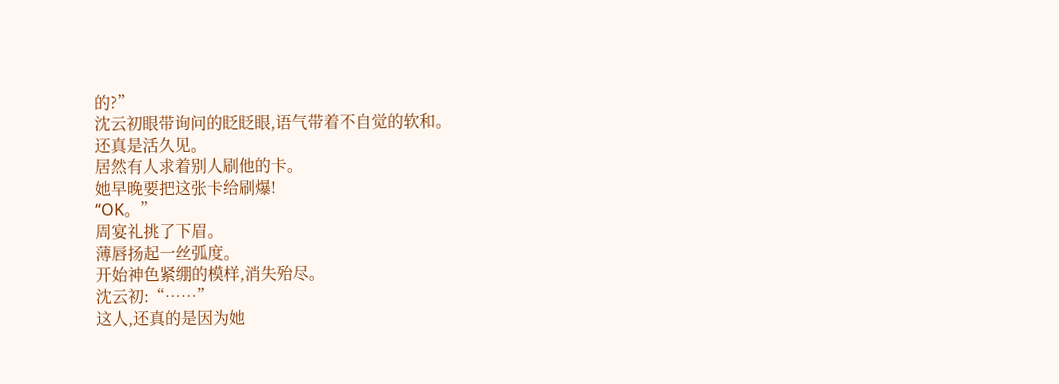的?”
沈云初眼带询问的眨眨眼,语气带着不自觉的软和。
还真是活久见。
居然有人求着别人刷他的卡。
她早晚要把这张卡给刷爆!
“OK。”
周宴礼挑了下眉。
薄唇扬起一丝弧度。
开始神色紧绷的模样,消失殆尽。
沈云初:“……”
这人,还真的是因为她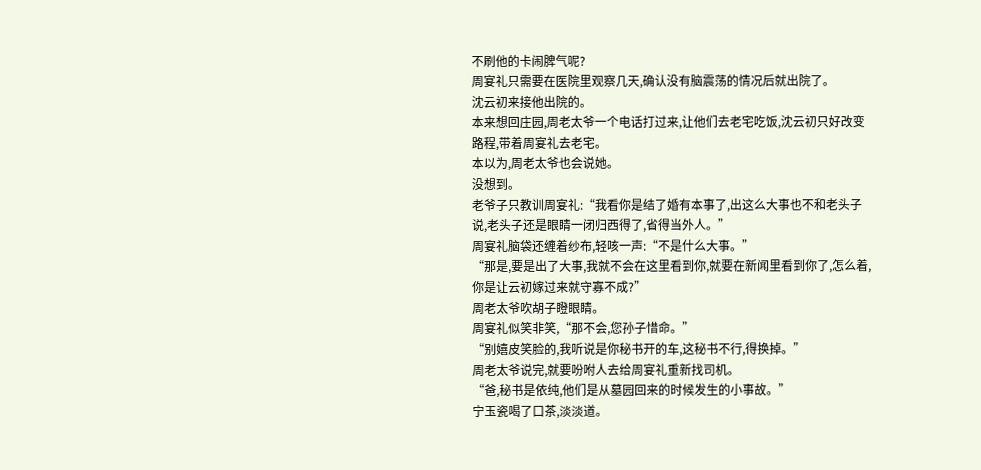不刷他的卡闹脾气呢?
周宴礼只需要在医院里观察几天,确认没有脑震荡的情况后就出院了。
沈云初来接他出院的。
本来想回庄园,周老太爷一个电话打过来,让他们去老宅吃饭,沈云初只好改变路程,带着周宴礼去老宅。
本以为,周老太爷也会说她。
没想到。
老爷子只教训周宴礼:“我看你是结了婚有本事了,出这么大事也不和老头子说,老头子还是眼睛一闭归西得了,省得当外人。”
周宴礼脑袋还缠着纱布,轻咳一声:“不是什么大事。”
“那是,要是出了大事,我就不会在这里看到你,就要在新闻里看到你了,怎么着,你是让云初嫁过来就守寡不成?”
周老太爷吹胡子瞪眼睛。
周宴礼似笑非笑,“那不会,您孙子惜命。”
“别嬉皮笑脸的,我听说是你秘书开的车,这秘书不行,得换掉。”
周老太爷说完,就要吩咐人去给周宴礼重新找司机。
“爸,秘书是依纯,他们是从墓园回来的时候发生的小事故。”
宁玉瓷喝了口茶,淡淡道。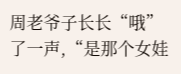周老爷子长长“哦”了一声,“是那个女娃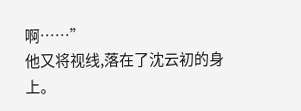啊……”
他又将视线,落在了沈云初的身上。